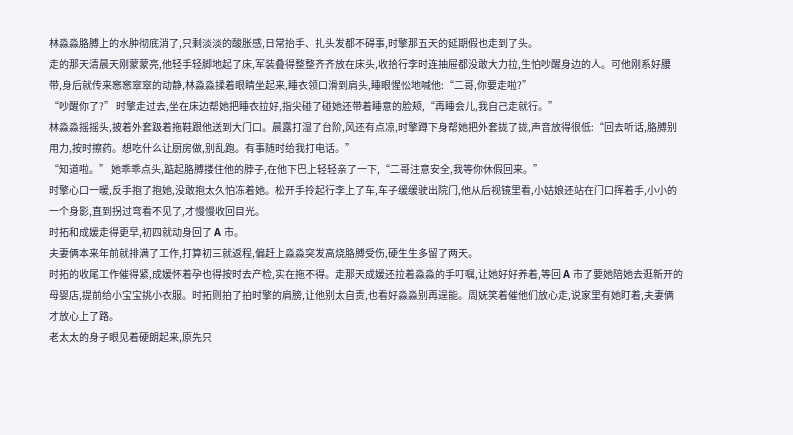林淼淼胳膊上的水肿彻底消了,只剩淡淡的酸胀感,日常抬手、扎头发都不碍事,时擎那五天的延期假也走到了头。
走的那天清晨天刚蒙蒙亮,他轻手轻脚地起了床,军装叠得整整齐齐放在床头,收拾行李时连抽屉都没敢大力拉,生怕吵醒身边的人。可他刚系好腰带,身后就传来窸窸窣窣的动静,林淼淼揉着眼睛坐起来,睡衣领口滑到肩头,睡眼惺忪地喊他:“二哥,你要走啦?”
“吵醒你了?” 时擎走过去,坐在床边帮她把睡衣拉好,指尖碰了碰她还带着睡意的脸颊,“再睡会儿,我自己走就行。”
林淼淼摇摇头,披着外套趿着拖鞋跟他送到大门口。晨露打湿了台阶,风还有点凉,时擎蹲下身帮她把外套拢了拢,声音放得很低:“回去听话,胳膊别用力,按时擦药。想吃什么让厨房做,别乱跑。有事随时给我打电话。”
“知道啦。” 她乖乖点头,踮起胳膊搂住他的脖子,在他下巴上轻轻亲了一下,“二哥注意安全,我等你休假回来。”
时擎心口一暖,反手抱了抱她,没敢抱太久怕冻着她。松开手拎起行李上了车,车子缓缓驶出院门,他从后视镜里看,小姑娘还站在门口挥着手,小小的一个身影,直到拐过弯看不见了,才慢慢收回目光。
时拓和成媛走得更早,初四就动身回了 A 市。
夫妻俩本来年前就排满了工作,打算初三就返程,偏赶上淼淼突发高烧胳膊受伤,硬生生多留了两天。
时拓的收尾工作催得紧,成媛怀着孕也得按时去产检,实在拖不得。走那天成媛还拉着淼淼的手叮嘱,让她好好养着,等回 A 市了要她陪她去逛新开的母婴店,提前给小宝宝挑小衣服。时拓则拍了拍时擎的肩膀,让他别太自责,也看好淼淼别再逞能。周妩笑着催他们放心走,说家里有她盯着,夫妻俩才放心上了路。
老太太的身子眼见着硬朗起来,原先只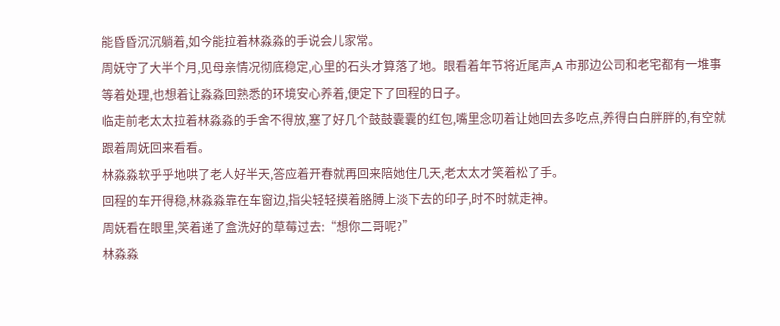能昏昏沉沉躺着,如今能拉着林淼淼的手说会儿家常。
周妩守了大半个月,见母亲情况彻底稳定,心里的石头才算落了地。眼看着年节将近尾声,A 市那边公司和老宅都有一堆事等着处理,也想着让淼淼回熟悉的环境安心养着,便定下了回程的日子。
临走前老太太拉着林淼淼的手舍不得放,塞了好几个鼓鼓囊囊的红包,嘴里念叨着让她回去多吃点,养得白白胖胖的,有空就跟着周妩回来看看。
林淼淼软乎乎地哄了老人好半天,答应着开春就再回来陪她住几天,老太太才笑着松了手。
回程的车开得稳,林淼淼靠在车窗边,指尖轻轻摸着胳膊上淡下去的印子,时不时就走神。
周妩看在眼里,笑着递了盒洗好的草莓过去:“想你二哥呢?”
林淼淼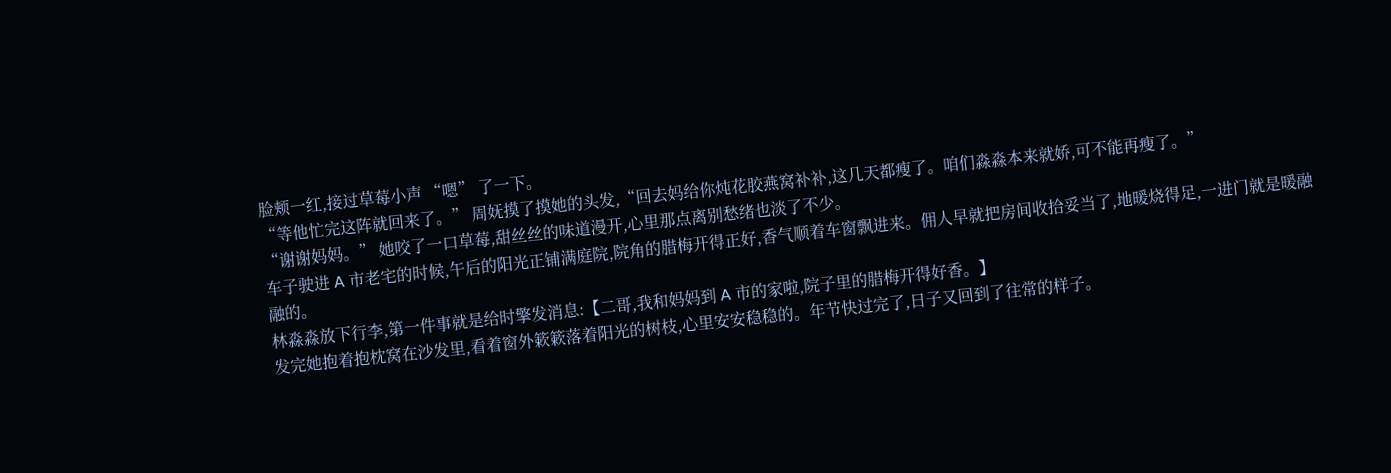脸颊一红,接过草莓小声 “嗯” 了一下。
“等他忙完这阵就回来了。” 周妩摸了摸她的头发,“回去妈给你炖花胶燕窝补补,这几天都瘦了。咱们淼淼本来就娇,可不能再瘦了。”
“谢谢妈妈。” 她咬了一口草莓,甜丝丝的味道漫开,心里那点离别愁绪也淡了不少。
车子驶进 A 市老宅的时候,午后的阳光正铺满庭院,院角的腊梅开得正好,香气顺着车窗飘进来。佣人早就把房间收拾妥当了,地暖烧得足,一进门就是暖融融的。
林淼淼放下行李,第一件事就是给时擎发消息:【二哥,我和妈妈到 A 市的家啦,院子里的腊梅开得好香。】
发完她抱着抱枕窝在沙发里,看着窗外簌簌落着阳光的树枝,心里安安稳稳的。年节快过完了,日子又回到了往常的样子。